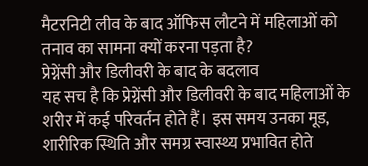मैटरनिटी लीव के बाद ऑफिस लौटने में महिलाओं को तनाव का सामना क्यों करना पड़ता है?
प्रेग्नेंसी और डिलीवरी के बाद के बदलाव
यह सच है कि प्रेग्नेंसी और डिलीवरी के बाद महिलाओं के शरीर में कई परिवर्तन होते हैं। इस समय उनका मूड, शारीरिक स्थिति और समग्र स्वास्थ्य प्रभावित होते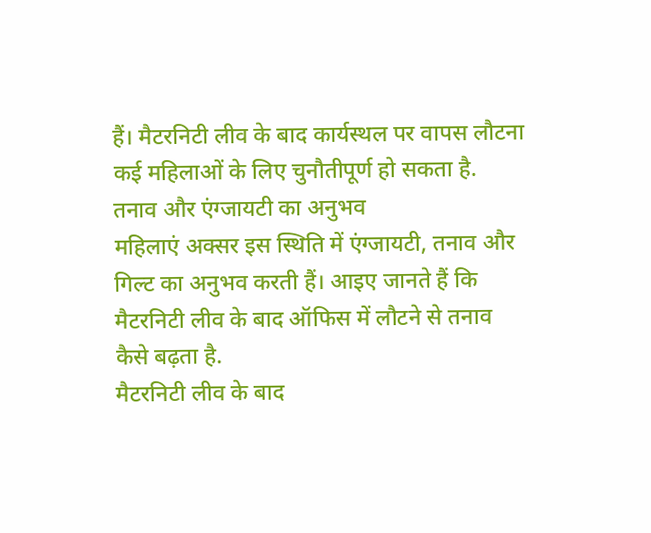हैं। मैटरनिटी लीव के बाद कार्यस्थल पर वापस लौटना कई महिलाओं के लिए चुनौतीपूर्ण हो सकता है.
तनाव और एंग्जायटी का अनुभव
महिलाएं अक्सर इस स्थिति में एंग्जायटी, तनाव और गिल्ट का अनुभव करती हैं। आइए जानते हैं कि मैटरनिटी लीव के बाद ऑफिस में लौटने से तनाव कैसे बढ़ता है.
मैटरनिटी लीव के बाद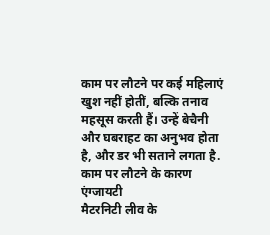काम पर लौटने पर कई महिलाएं खुश नहीं होतीं, बल्कि तनाव महसूस करती हैं। उन्हें बेचैनी और घबराहट का अनुभव होता है, और डर भी सताने लगता है.
काम पर लौटने के कारण एंग्जायटी
मैटरनिटी लीव के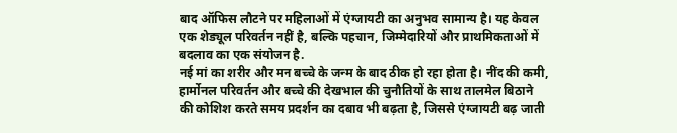बाद ऑफिस लौटने पर महिलाओं में एंग्जायटी का अनुभव सामान्य है। यह केवल एक शेड्यूल परिवर्तन नहीं है, बल्कि पहचान, जिम्मेदारियों और प्राथमिकताओं में बदलाव का एक संयोजन है.
नई मां का शरीर और मन बच्चे के जन्म के बाद ठीक हो रहा होता है। नींद की कमी, हार्मोनल परिवर्तन और बच्चे की देखभाल की चुनौतियों के साथ तालमेल बिठाने की कोशिश करते समय प्रदर्शन का दबाव भी बढ़ता है, जिससे एंग्जायटी बढ़ जाती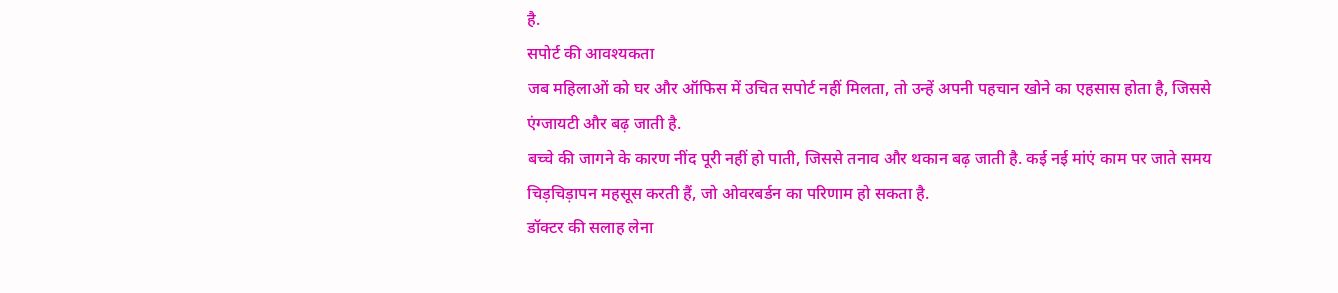है.
सपोर्ट की आवश्यकता
जब महिलाओं को घर और ऑफिस में उचित सपोर्ट नहीं मिलता, तो उन्हें अपनी पहचान खोने का एहसास होता है, जिससे एंग्जायटी और बढ़ जाती है.
बच्चे की जागने के कारण नींद पूरी नहीं हो पाती, जिससे तनाव और थकान बढ़ जाती है. कई नई मांएं काम पर जाते समय चिड़चिड़ापन महसूस करती हैं, जो ओवरबर्डन का परिणाम हो सकता है.
डॉक्टर की सलाह लेना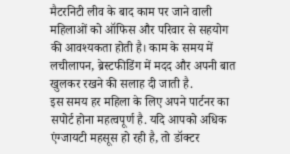मैटरनिटी लीव के बाद काम पर जाने वाली महिलाओं को ऑफिस और परिवार से सहयोग की आवश्यकता होती है। काम के समय में लचीलापन, ब्रेस्टफीडिंग में मदद और अपनी बात खुलकर रखने की सलाह दी जाती है.
इस समय हर महिला के लिए अपने पार्टनर का सपोर्ट होना महत्वपूर्ण है. यदि आपको अधिक एंग्जायटी महसूस हो रही है, तो डॉक्टर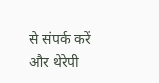से संपर्क करें और थेरेपी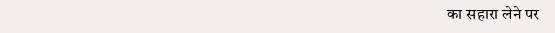का सहारा लेने पर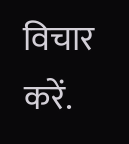विचार करें.